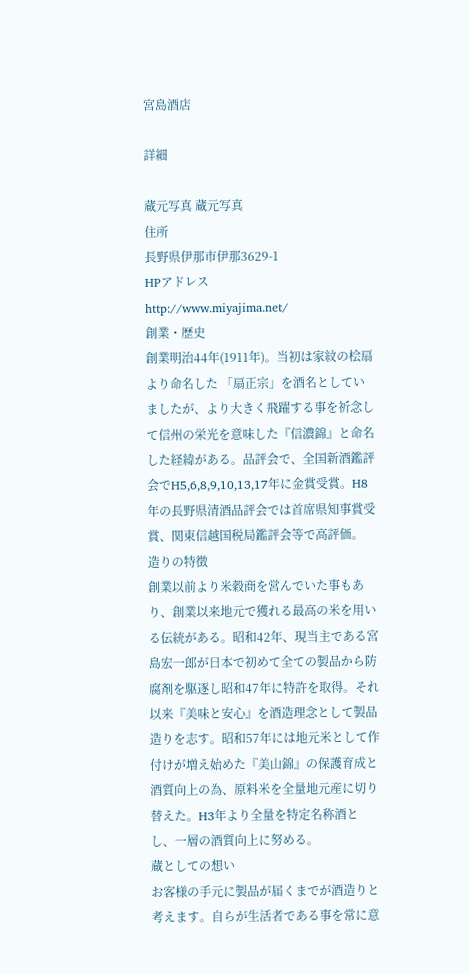宮島酒店

詳細

蔵元写真 蔵元写真
住所
長野県伊那市伊那3629-1
HPアドレス
http://www.miyajima.net/
創業・歴史
創業明治44年(1911年)。当初は家紋の桧扇より命名した 「扇正宗」を酒名としていましたが、より大きく飛躍する事を祈念して信州の栄光を意味した『信濃錦』と命名した経緯がある。品評会で、全国新酒鑑評会でH5,6,8,9,10,13,17年に金賞受賞。H8年の長野県清酒品評会では首席県知事賞受賞、関東信越国税局鑑評会等で高評価。
造りの特徴
創業以前より米穀商を営んでいた事もあり、創業以来地元で獲れる最高の米を用いる伝統がある。昭和42年、現当主である宮島宏一郎が日本で初めて全ての製品から防腐剤を駆逐し昭和47年に特許を取得。それ以来『美味と安心』を酒造理念として製品造りを志す。昭和57年には地元米として作付けが増え始めた『美山錦』の保護育成と酒質向上の為、原料米を全量地元産に切り替えた。H3年より全量を特定名称酒とし、一層の酒質向上に努める。
蔵としての想い
お客様の手元に製品が届くまでが酒造りと考えます。自らが生活者である事を常に意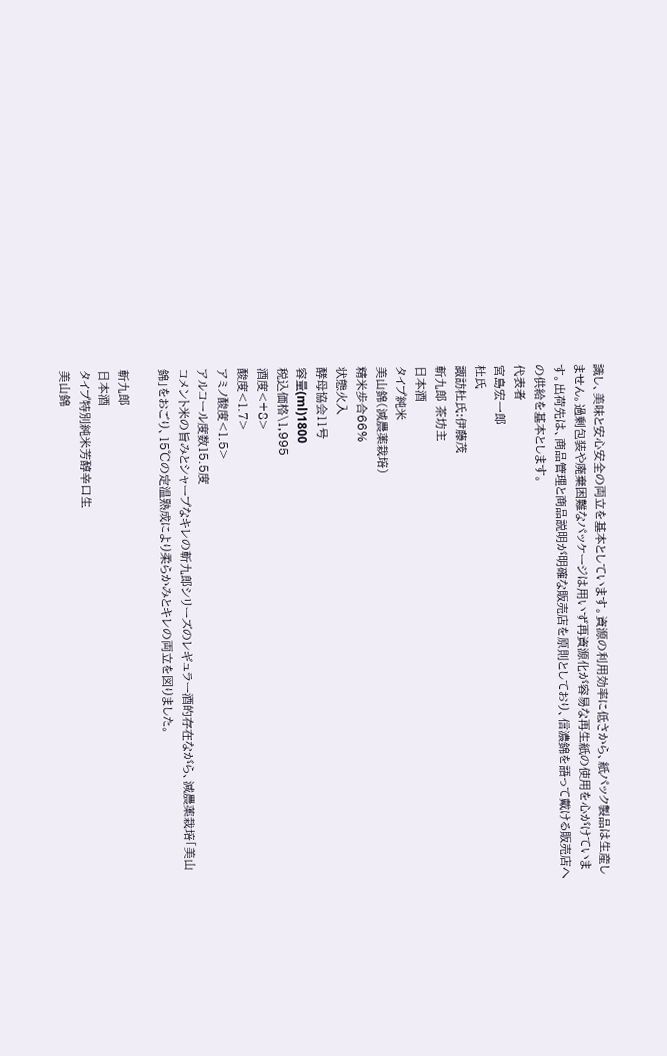識し、美味と安心安全の両立を基本としています。資源の利用効率に低さから、紙パック製品は生産しません。過剰包装や廃棄困難なパッケージは用いず再資源化が容易な再生紙の使用を心がけています。出荷先は、商品管理と商品説明が明確な販売店を原則としており、信濃錦を語って戴ける販売店への供給を基本とします。
代表者
宮島宏一郎
杜氏
諏訪杜氏:伊藤茂
斬九郎 茶坊主
日本酒
タイプ純米
美山錦(減農薬栽培)
精米歩合66%
状態火入
酵母協会11号
容量(ml)1800
税込価格\1,995
酒度<+8>
酸度<1.7>
アミノ酸度<1.5>
アルコール度数15.5度
コメント米の旨みとシャープなキレの斬九郎シリーズのレギュラー酒的存在ながら、減農薬栽培「美山錦」をおごり、15℃の定温熟成により柔らかみとキレの両立を図りました。

斬九郎
日本酒
タイプ特別純米芳醇辛口生
美山錦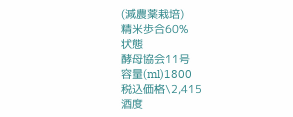(減農薬栽培)
精米歩合60%
状態
酵母協会11号
容量(ml)1800
税込価格\2,415
酒度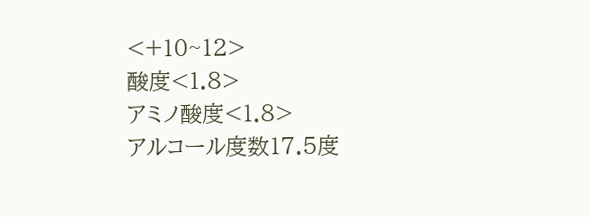<+10~12>
酸度<1.8>
アミノ酸度<1.8>
アルコール度数17.5度